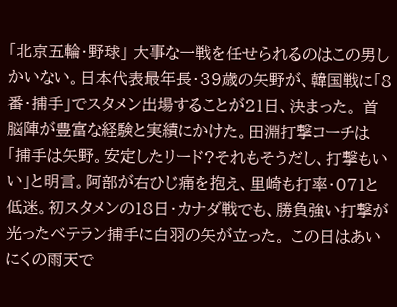「北京五輪・野球」 大事な一戦を任せられるのはこの男しかいない。日本代表最年長・39歳の矢野が、韓国戦に「8番・捕手」でスタメン出場することが21日、決まった。 首脳陣が豊富な経験と実績にかけた。田淵打撃コーチは「捕手は矢野。安定したリード?それもそうだし、打撃もいい」と明言。阿部が右ひじ痛を抱え、里崎も打率・071と低迷。初スタメンの18日・カナダ戦でも、勝負強い打撃が光ったベテラン捕手に白羽の矢が立った。 この日はあいにくの雨天で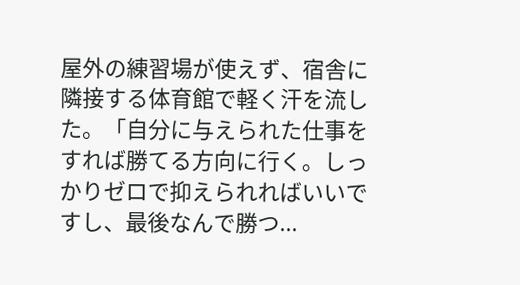屋外の練習場が使えず、宿舎に隣接する体育館で軽く汗を流した。「自分に与えられた仕事をすれば勝てる方向に行く。しっかりゼロで抑えられればいいですし、最後なんで勝つ...